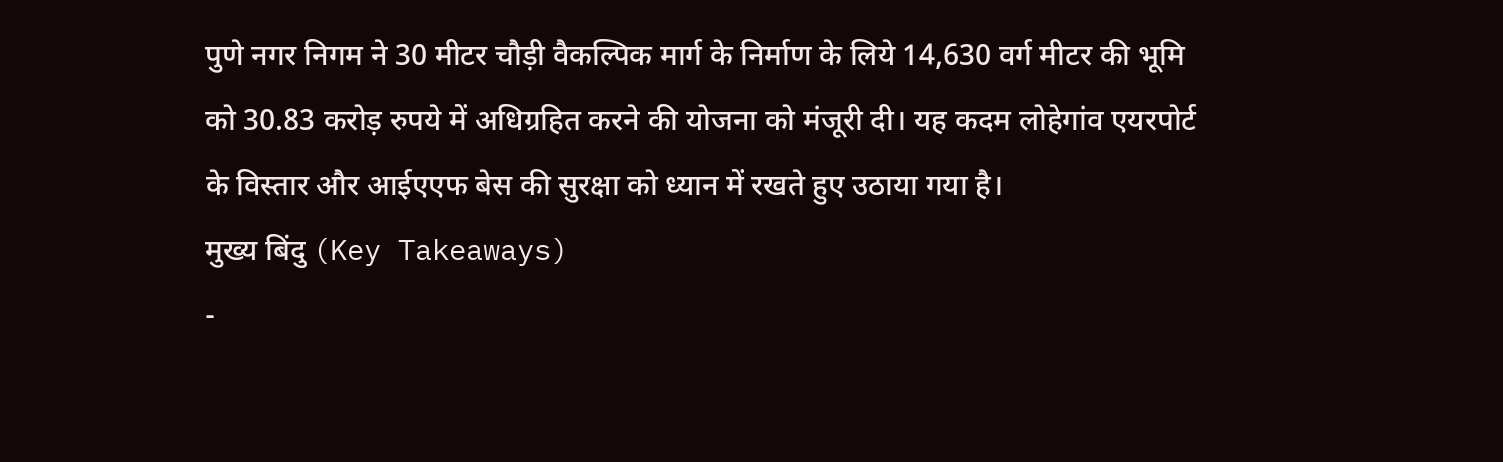पुणे नगर निगम ने 30 मीटर चौड़ी वैकल्पिक मार्ग के निर्माण के लिये 14,630 वर्ग मीटर की भूमि को 30.83 करोड़ रुपये में अधिग्रहित करने की योजना को मंजूरी दी। यह कदम लोहेगांव एयरपोर्ट के विस्तार और आईएएफ बेस की सुरक्षा को ध्यान में रखते हुए उठाया गया है।
मुख्य बिंदु (Key Takeaways)
-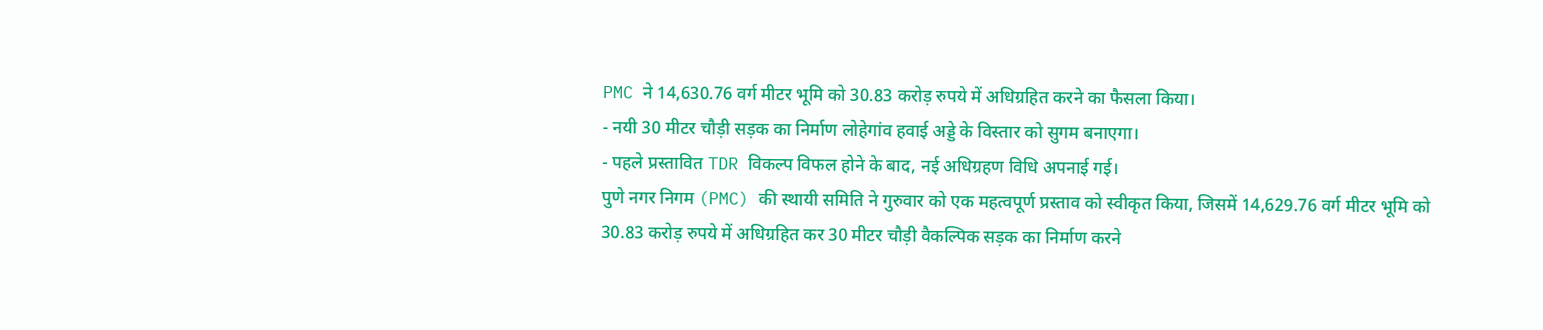PMC ने 14,630.76 वर्ग मीटर भूमि को 30.83 करोड़ रुपये में अधिग्रहित करने का फैसला किया।
- नयी 30 मीटर चौड़ी सड़क का निर्माण लोहेगांव हवाई अड्डे के विस्तार को सुगम बनाएगा।
- पहले प्रस्तावित TDR विकल्प विफल होने के बाद, नई अधिग्रहण विधि अपनाई गई।
पुणे नगर निगम (PMC) की स्थायी समिति ने गुरुवार को एक महत्वपूर्ण प्रस्ताव को स्वीकृत किया, जिसमें 14,629.76 वर्ग मीटर भूमि को 30.83 करोड़ रुपये में अधिग्रहित कर 30 मीटर चौड़ी वैकल्पिक सड़क का निर्माण करने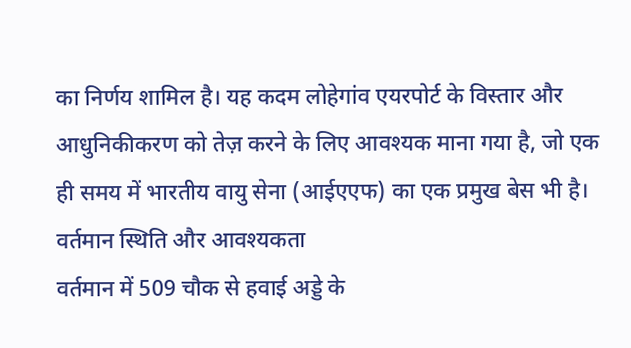का निर्णय शामिल है। यह कदम लोहेगांव एयरपोर्ट के विस्तार और आधुनिकीकरण को तेज़ करने के लिए आवश्यक माना गया है, जो एक ही समय में भारतीय वायु सेना (आईएएफ) का एक प्रमुख बेस भी है।
वर्तमान स्थिति और आवश्यकता
वर्तमान में 509 चौक से हवाई अड्डे के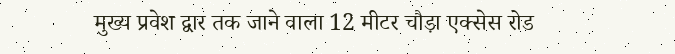मुख्य प्रवेश द्वार तक जाने वाला 12 मीटर चौड़ा एक्सेस रोड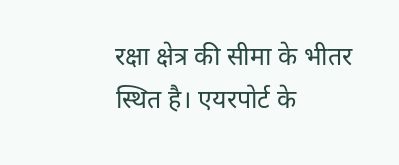रक्षा क्षेत्र की सीमा के भीतर स्थित है। एयरपोर्ट के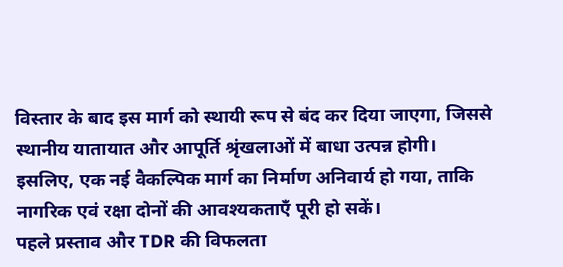विस्तार के बाद इस मार्ग को स्थायी रूप से बंद कर दिया जाएगा, जिससे स्थानीय यातायात और आपूर्ति श्रृंखलाओं में बाधा उत्पन्न होगी। इसलिए, एक नई वैकल्पिक मार्ग का निर्माण अनिवार्य हो गया, ताकि नागरिक एवं रक्षा दोनों की आवश्यकताएँ पूरी हो सकें।
पहले प्रस्ताव और TDR की विफलता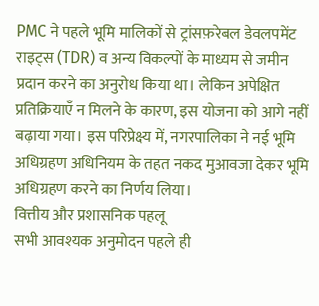PMC ने पहले भूमि मालिकों से ट्रांसफ़रेबल डेवलपमेंट राइट्स (TDR) व अन्य विकल्पों के माध्यम से जमीन प्रदान करने का अनुरोध किया था। लेकिन अपेक्षित प्रतिक्रियाएँ न मिलने के कारण, इस योजना को आगे नहीं बढ़ाया गया। इस परिप्रेक्ष्य में, नगरपालिका ने नई भूमि अधिग्रहण अधिनियम के तहत नकद मुआवजा देकर भूमि अधिग्रहण करने का निर्णय लिया।
वित्तीय और प्रशासनिक पहलू
सभी आवश्यक अनुमोदन पहले ही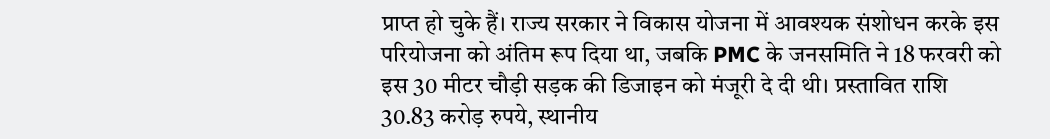प्राप्त हो चुके हैं। राज्य सरकार ने विकास योजना में आवश्यक संशोधन करके इस परियोजना को अंतिम रूप दिया था, जबकि PMC के जनसमिति ने 18 फरवरी को इस 30 मीटर चौड़ी सड़क की डिजाइन को मंजूरी दे दी थी। प्रस्तावित राशि 30.83 करोड़ रुपये, स्थानीय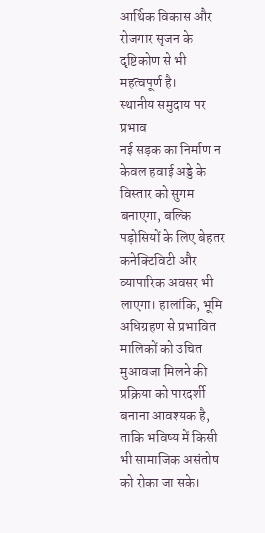आर्थिक विकास और रोजगार सृजन के दृष्टिकोण से भी महत्वपूर्ण है।
स्थानीय समुदाय पर प्रभाव
नई सड़क का निर्माण न केवल हवाई अड्डे के विस्तार को सुगम बनाएगा, बल्कि पड़ोसियों के लिए बेहतर कनेक्टिविटी और व्यापारिक अवसर भी लाएगा। हालांकि, भूमि अधिग्रहण से प्रभावित मालिकों को उचित मुआवजा मिलने की प्रक्रिया को पारदर्शी बनाना आवश्यक है, ताकि भविष्य में किसी भी सामाजिक असंतोष को रोका जा सके।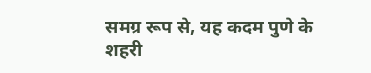समग्र रूप से, यह कदम पुणे के शहरी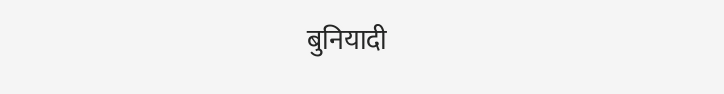बुनियादी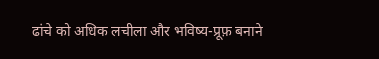ढांचे को अधिक लचीला और भविष्य-प्रूफ़ बनाने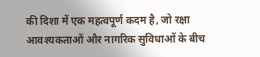की दिशा में एक महत्वपूर्ण कदम है, जो रक्षा आवश्यकताओं और नागरिक सुविधाओं के बीच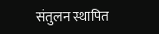संतुलन स्थापित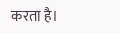करता है।